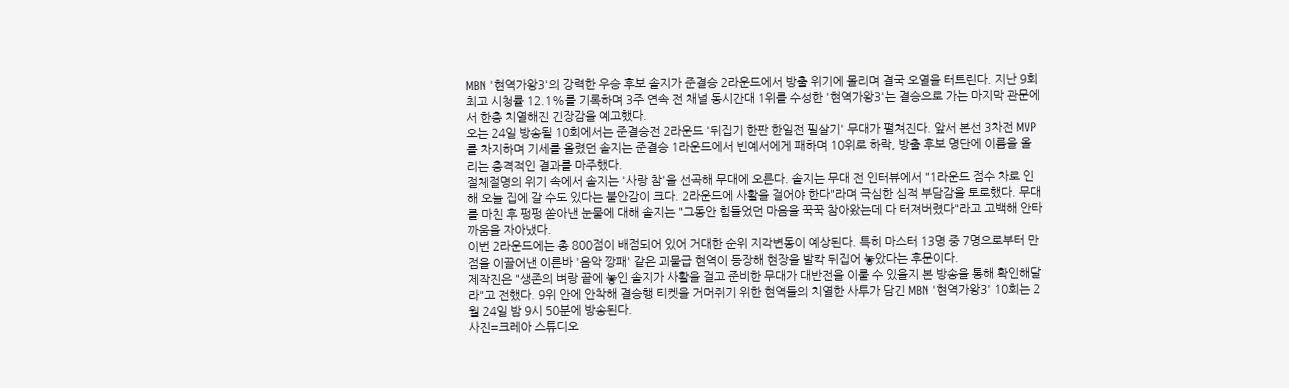MBN '현역가왕3'의 강력한 우승 후보 솔지가 준결승 2라운드에서 방출 위기에 몰리며 결국 오열을 터트린다. 지난 9회 최고 시청률 12.1%를 기록하며 3주 연속 전 채널 동시간대 1위를 수성한 '현역가왕3'는 결승으로 가는 마지막 관문에서 한층 치열해진 긴장감을 예고했다.
오는 24일 방송될 10회에서는 준결승전 2라운드 '뒤집기 한판 한일전 필살기' 무대가 펼쳐진다. 앞서 본선 3차전 MVP를 차지하며 기세를 올렸던 솔지는 준결승 1라운드에서 빈예서에게 패하며 10위로 하락, 방출 후보 명단에 이름을 올리는 충격적인 결과를 마주했다.
절체절명의 위기 속에서 솔지는 '사랑 참'을 선곡해 무대에 오른다. 솔지는 무대 전 인터뷰에서 "1라운드 점수 차로 인해 오늘 집에 갈 수도 있다는 불안감이 크다. 2라운드에 사활을 걸어야 한다"라며 극심한 심적 부담감을 토로했다. 무대를 마친 후 펑펑 쏟아낸 눈물에 대해 솔지는 "그동안 힘들었던 마음을 꾹꾹 참아왔는데 다 터져버렸다"라고 고백해 안타까움을 자아냈다.
이번 2라운드에는 총 800점이 배점되어 있어 거대한 순위 지각변동이 예상된다. 특히 마스터 13명 중 7명으로부터 만점을 이끌어낸 이른바 '음악 깡패' 같은 괴물급 현역이 등장해 현장을 발칵 뒤집어 놓았다는 후문이다.
제작진은 "생존의 벼랑 끝에 놓인 솔지가 사활을 걸고 준비한 무대가 대반전을 이룰 수 있을지 본 방송을 통해 확인해달라"고 전했다. 9위 안에 안착해 결승행 티켓을 거머쥐기 위한 현역들의 치열한 사투가 담긴 MBN '현역가왕3' 10회는 2월 24일 밤 9시 50분에 방송된다.
사진=크레아 스튜디오